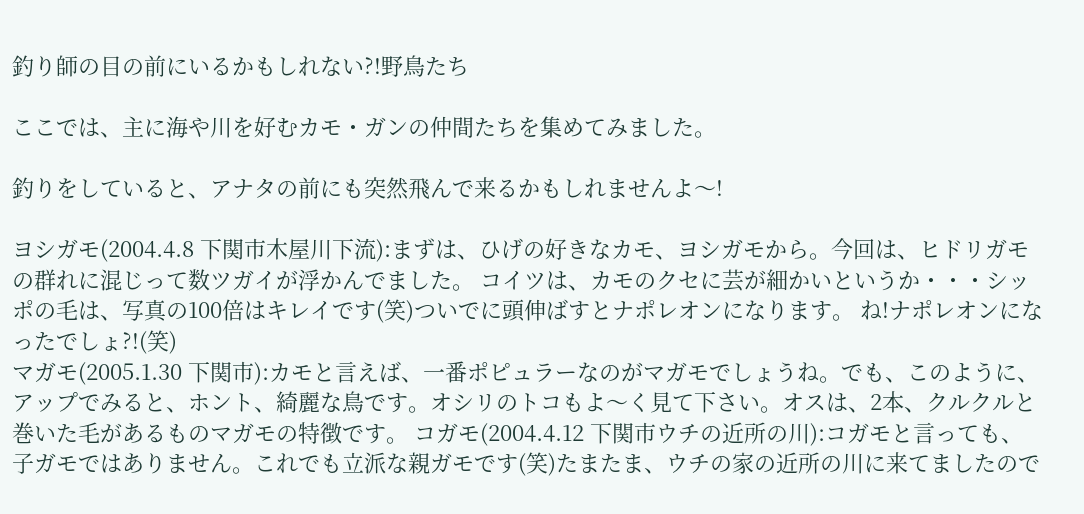釣り師の目の前にいるかもしれない?!野鳥たち

ここでは、主に海や川を好むカモ・ガンの仲間たちを集めてみました。

釣りをしていると、アナタの前にも突然飛んで来るかもしれませんよ〜!

ヨシガモ(2004.4.8 下関市木屋川下流):まずは、ひげの好きなカモ、ヨシガモから。今回は、ヒドリガモの群れに混じって数ツガイが浮かんでました。 コイツは、カモのクセに芸が細かいというか・・・シッポの毛は、写真の100倍はキレイです(笑)ついでに頭伸ばすとナポレオンになります。 ね!ナポレオンになったでしょ?!(笑)
マガモ(2005.1.30 下関市):カモと言えば、一番ポピュラーなのがマガモでしょうね。でも、このように、アップでみると、ホント、綺麗な鳥です。オシリのトコもよ〜く見て下さい。オスは、2本、クルクルと巻いた毛があるものマガモの特徴です。 コガモ(2004.4.12 下関市ウチの近所の川):コガモと言っても、子ガモではありません。これでも立派な親ガモです(笑)たまたま、ウチの家の近所の川に来てましたので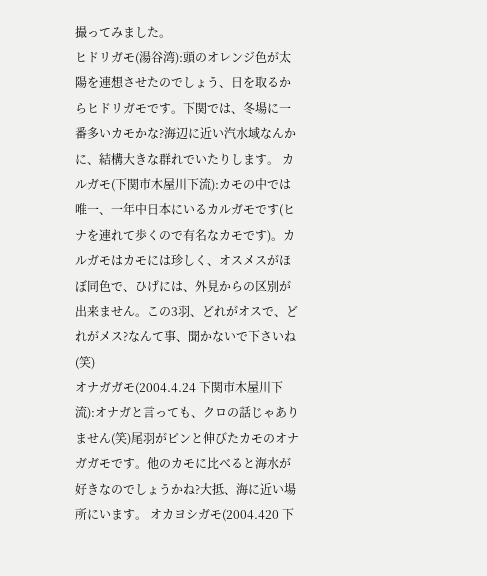撮ってみました。
ヒドリガモ(湯谷湾):頭のオレンジ色が太陽を連想させたのでしょう、日を取るからヒドリガモです。下関では、冬場に一番多いカモかな?海辺に近い汽水域なんかに、結構大きな群れでいたりします。 カルガモ(下関市木屋川下流):カモの中では唯一、一年中日本にいるカルガモです(ヒナを連れて歩くので有名なカモです)。カルガモはカモには珍しく、オスメスがほぼ同色で、ひげには、外見からの区別が出来ません。この3羽、どれがオスで、どれがメス?なんて事、聞かないで下さいね(笑)
オナガガモ(2004.4.24 下関市木屋川下流):オナガと言っても、クロの話じゃありません(笑)尾羽がピンと伸びたカモのオナガガモです。他のカモに比べると海水が好きなのでしょうかね?大抵、海に近い場所にいます。 オカヨシガモ(2004.420 下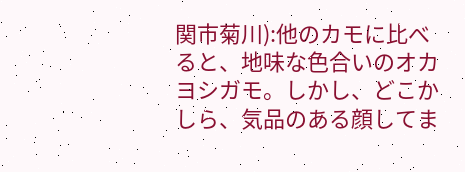関市菊川):他のカモに比べると、地味な色合いのオカヨシガモ。しかし、どこかしら、気品のある顔してま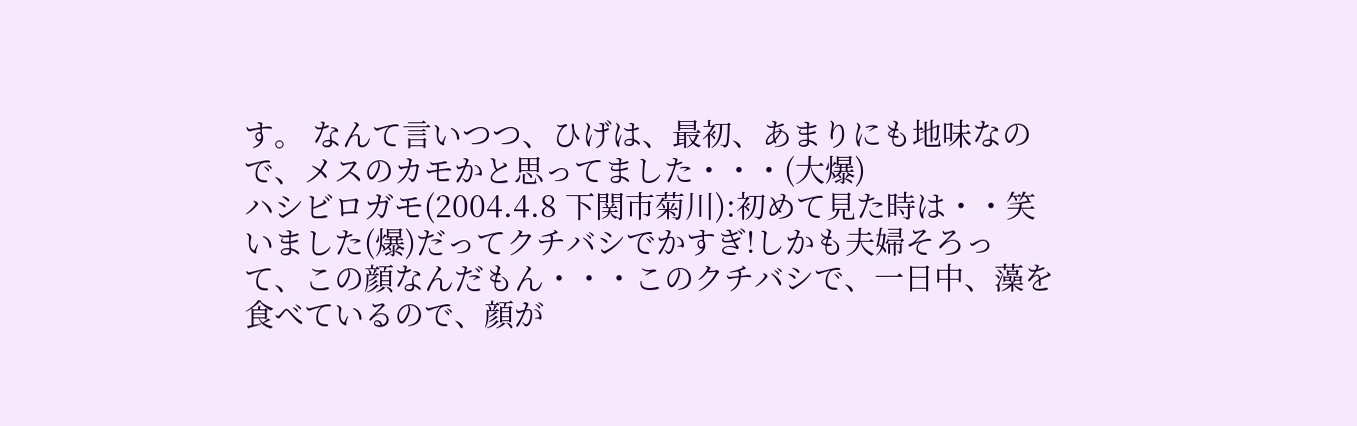す。 なんて言いつつ、ひげは、最初、あまりにも地味なので、メスのカモかと思ってました・・・(大爆)
ハシビロガモ(2004.4.8 下関市菊川):初めて見た時は・・笑いました(爆)だってクチバシでかすぎ!しかも夫婦そろって、この顔なんだもん・・・このクチバシで、一日中、藻を食べているので、顔が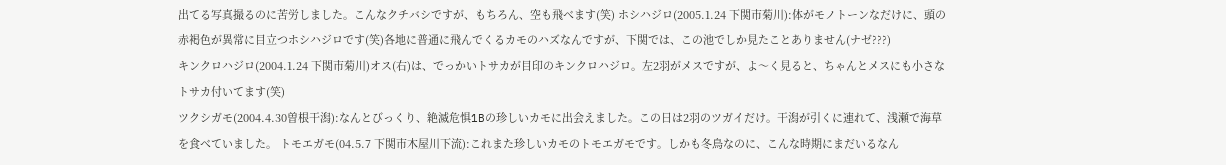出てる写真撮るのに苦労しました。こんなクチバシですが、もちろん、空も飛べます(笑) ホシハジロ(2005.1.24 下関市菊川):体がモノトーンなだけに、頭の赤褐色が異常に目立つホシハジロです(笑)各地に普通に飛んでくるカモのハズなんですが、下関では、この池でしか見たことありません(ナゼ???)
キンクロハジロ(2004.1.24 下関市菊川)オス(右)は、でっかいトサカが目印のキンクロハジロ。左2羽がメスですが、よ〜く見ると、ちゃんとメスにも小さなトサカ付いてます(笑)
ツクシガモ(2004.4.30曽根干潟):なんとびっくり、絶滅危惧1Bの珍しいカモに出会えました。この日は2羽のツガイだけ。干潟が引くに連れて、浅瀬で海草を食べていました。 トモエガモ(04.5.7 下関市木屋川下流):これまた珍しいカモのトモエガモです。しかも冬鳥なのに、こんな時期にまだいるなん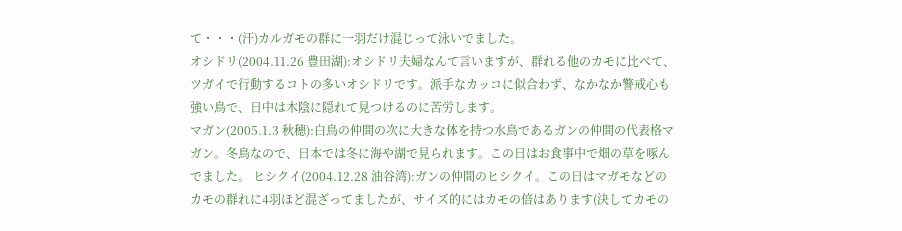て・・・(汗)カルガモの群に一羽だけ混じって泳いでました。
オシドリ(2004.11.26 豊田湖):オシドリ夫婦なんて言いますが、群れる他のカモに比べて、ツガイで行動するコトの多いオシドリです。派手なカッコに似合わず、なかなか警戒心も強い鳥で、日中は木陰に隠れて見つけるのに苦労します。
マガン(2005.1.3 秋穂):白鳥の仲間の次に大きな体を持つ水鳥であるガンの仲間の代表格マガン。冬鳥なので、日本では冬に海や湖で見られます。この日はお食事中で畑の草を啄んでました。 ヒシクイ(2004.12.28 油谷湾):ガンの仲間のヒシクイ。この日はマガモなどのカモの群れに4羽ほど混ざってましたが、サイズ的にはカモの倍はあります(決してカモの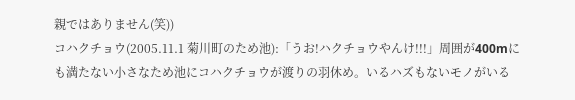親ではありません(笑))
コハクチョウ(2005.11.1 菊川町のため池):「うお!ハクチョウやんけ!!!」周囲が400mにも満たない小さなため池にコハクチョウが渡りの羽休め。いるハズもないモノがいる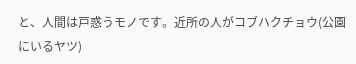と、人間は戸惑うモノです。近所の人がコブハクチョウ(公園にいるヤツ)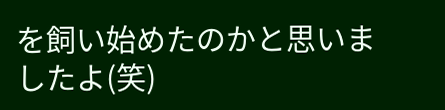を飼い始めたのかと思いましたよ(笑)